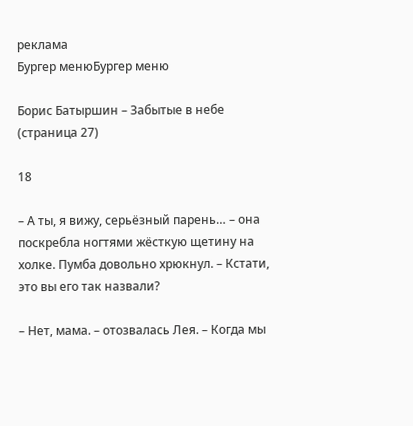реклама
Бургер менюБургер меню

Борис Батыршин – Забытые в небе (страница 27)

18

– А ты, я вижу, серьёзный парень… – она поскребла ногтями жёсткую щетину на холке. Пумба довольно хрюкнул. – Кстати, это вы его так назвали?

– Нет, мама. – отозвалась Лея. – Когда мы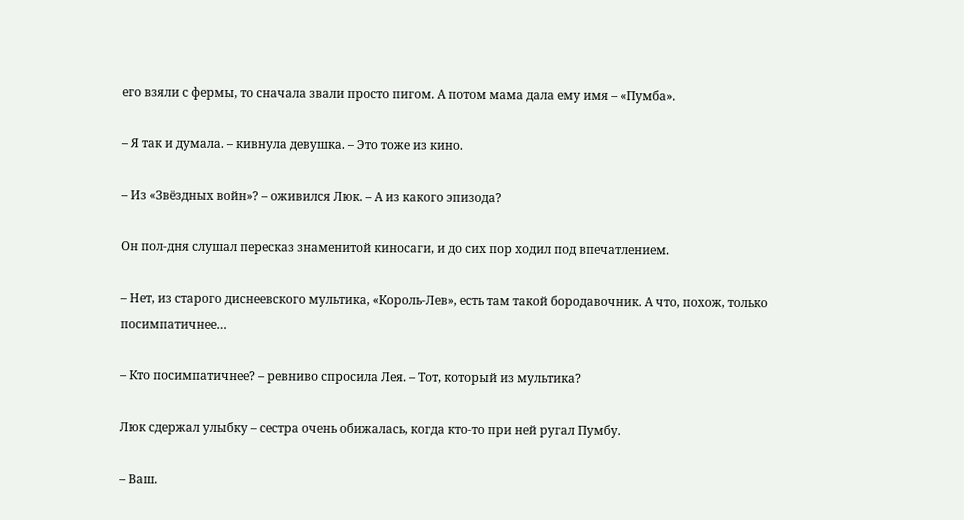его взяли с фермы, то сначала звали просто пигом. А потом мама дала ему имя – «Пумба».

– Я так и думала. – кивнула девушка. – Это тоже из кино.

– Из «Звёздных войн»? – оживился Люк. – А из какого эпизода?

Он пол-дня слушал пересказ знаменитой киносаги, и до сих пор ходил под впечатлением.

– Нет, из старого диснеевского мультика, «Король-Лев», есть там такой бородавочник. А что, похож, только посимпатичнее…

– Кто посимпатичнее? – ревниво спросила Лея. – Тот, который из мультика?

Люк сдержал улыбку – сестра очень обижалась, когда кто-то при ней ругал Пумбу.

– Ваш.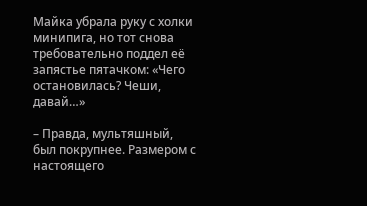Майка убрала руку с холки минипига, но тот снова требовательно поддел её запястье пятачком: «Чего остановилась? Чеши, давай…»

– Правда, мультяшный, был покрупнее. Размером с настоящего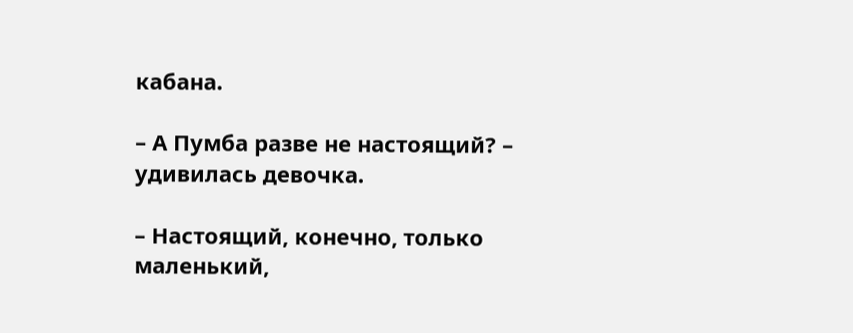кабана.

– А Пумба разве не настоящий? – удивилась девочка.

– Настоящий, конечно, только маленький,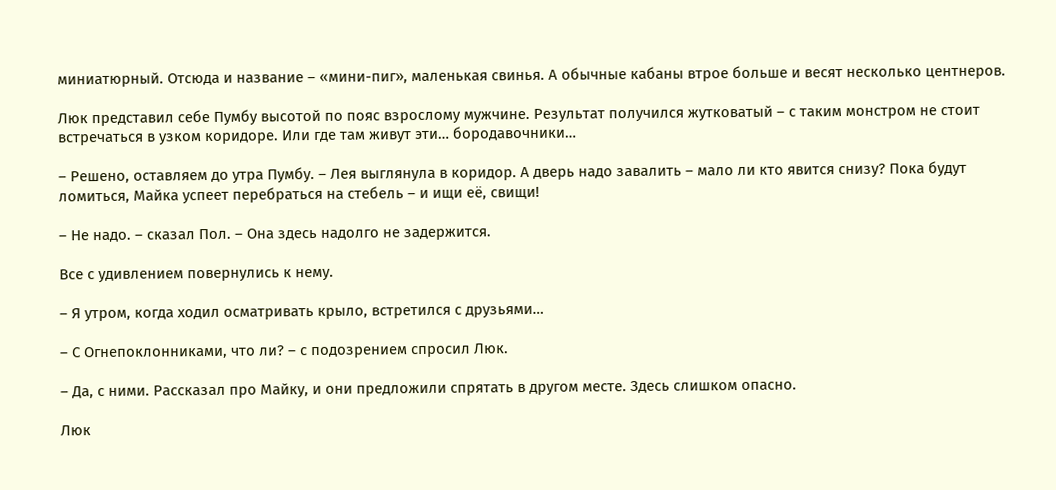миниатюрный. Отсюда и название – «мини-пиг», маленькая свинья. А обычные кабаны втрое больше и весят несколько центнеров.

Люк представил себе Пумбу высотой по пояс взрослому мужчине. Результат получился жутковатый – с таким монстром не стоит встречаться в узком коридоре. Или где там живут эти… бородавочники…

– Решено, оставляем до утра Пумбу. – Лея выглянула в коридор. А дверь надо завалить – мало ли кто явится снизу? Пока будут ломиться, Майка успеет перебраться на стебель – и ищи её, свищи!

– Не надо. – сказал Пол. – Она здесь надолго не задержится.

Все с удивлением повернулись к нему.

– Я утром, когда ходил осматривать крыло, встретился с друзьями…

– С Огнепоклонниками, что ли? – с подозрением спросил Люк.

– Да, с ними. Рассказал про Майку, и они предложили спрятать в другом месте. Здесь слишком опасно.

Люк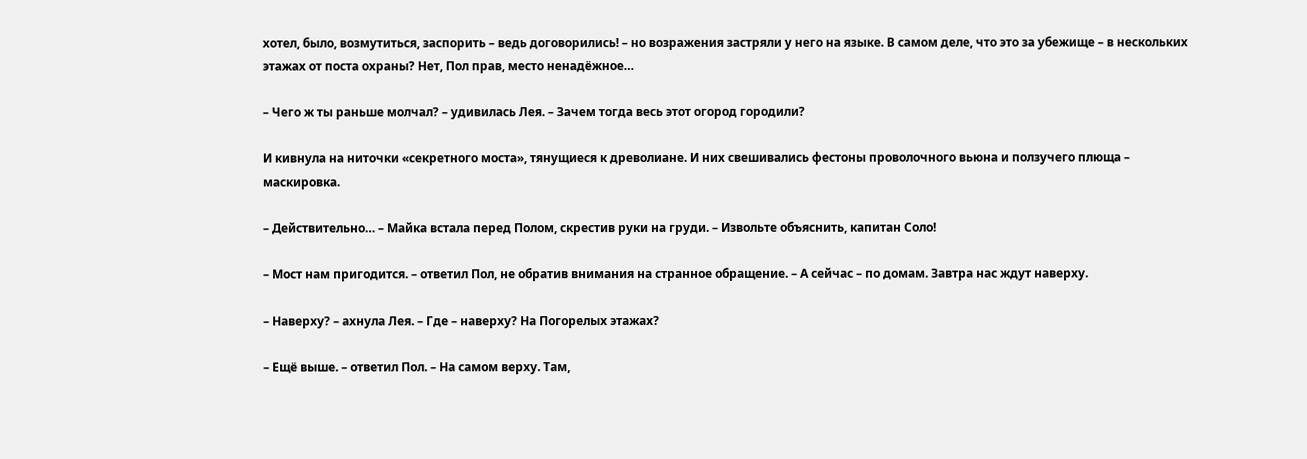хотел, было, возмутиться, заспорить – ведь договорились! – но возражения застряли у него на языке. В самом деле, что это за убежище – в нескольких этажах от поста охраны? Нет, Пол прав, место ненадёжное…

– Чего ж ты раньше молчал? – удивилась Лея. – Зачем тогда весь этот огород городили?

И кивнула на ниточки «секретного моста», тянущиеся к древолиане. И них свешивались фестоны проволочного вьюна и ползучего плюща – маскировка.

– Действительно… – Майка встала перед Полом, скрестив руки на груди. – Извольте объяснить, капитан Соло!

– Мост нам пригодится. – ответил Пол, не обратив внимания на странное обращение. – А сейчас – по домам. Завтра нас ждут наверху.

– Наверху? – ахнула Лея. – Где – наверху? На Погорелых этажах?

– Ещё выше. – ответил Пол. – На самом верху. Там,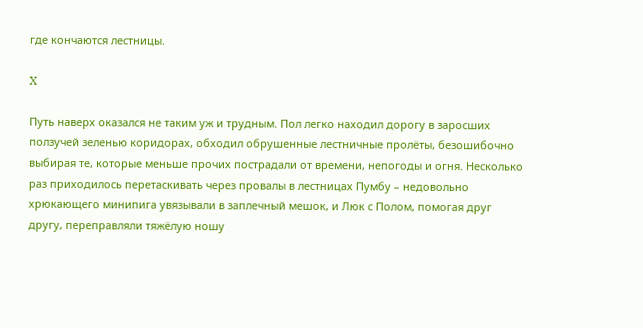где кончаются лестницы.

X

Путь наверх оказался не таким уж и трудным. Пол легко находил дорогу в заросших ползучей зеленью коридорах, обходил обрушенные лестничные пролёты, безошибочно выбирая те, которые меньше прочих пострадали от времени, непогоды и огня. Несколько раз приходилось перетаскивать через провалы в лестницах Пумбу – недовольно хрюкающего минипига увязывали в заплечный мешок, и Люк с Полом, помогая друг другу, переправляли тяжёлую ношу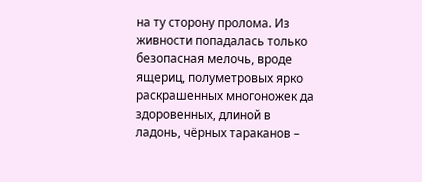на ту сторону пролома. Из живности попадалась только безопасная мелочь, вроде ящериц, полуметровых ярко раскрашенных многоножек да здоровенных, длиной в ладонь, чёрных тараканов –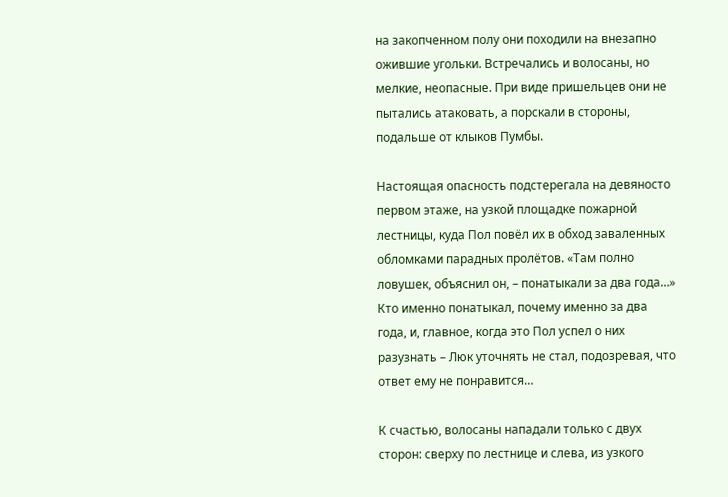на закопченном полу они походили на внезапно ожившие угольки. Встречались и волосаны, но мелкие, неопасные. При виде пришельцев они не пытались атаковать, а порскали в стороны, подальше от клыков Пумбы.

Настоящая опасность подстерегала на девяносто первом этаже, на узкой площадке пожарной лестницы, куда Пол повёл их в обход заваленных обломками парадных пролётов. «Там полно ловушек, объяснил он, – понатыкали за два года…» Кто именно понатыкал, почему именно за два года, и, главное, когда это Пол успел о них разузнать – Люк уточнять не стал, подозревая, что ответ ему не понравится…

К счастью, волосаны нападали только с двух сторон: сверху по лестнице и слева, из узкого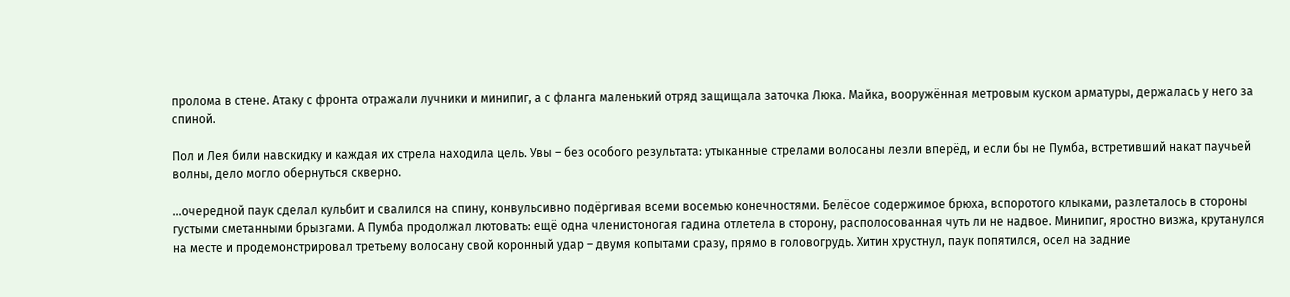пролома в стене. Атаку с фронта отражали лучники и минипиг, а с фланга маленький отряд защищала заточка Люка. Майка, вооружённая метровым куском арматуры, держалась у него за спиной.

Пол и Лея били навскидку и каждая их стрела находила цель. Увы – без особого результата: утыканные стрелами волосаны лезли вперёд, и если бы не Пумба, встретивший накат паучьей волны, дело могло обернуться скверно.

…очередной паук сделал кульбит и свалился на спину, конвульсивно подёргивая всеми восемью конечностями. Белёсое содержимое брюха, вспоротого клыками, разлеталось в стороны густыми сметанными брызгами. А Пумба продолжал лютовать: ещё одна членистоногая гадина отлетела в сторону, располосованная чуть ли не надвое. Минипиг, яростно визжа, крутанулся на месте и продемонстрировал третьему волосану свой коронный удар – двумя копытами сразу, прямо в головогрудь. Хитин хрустнул, паук попятился, осел на задние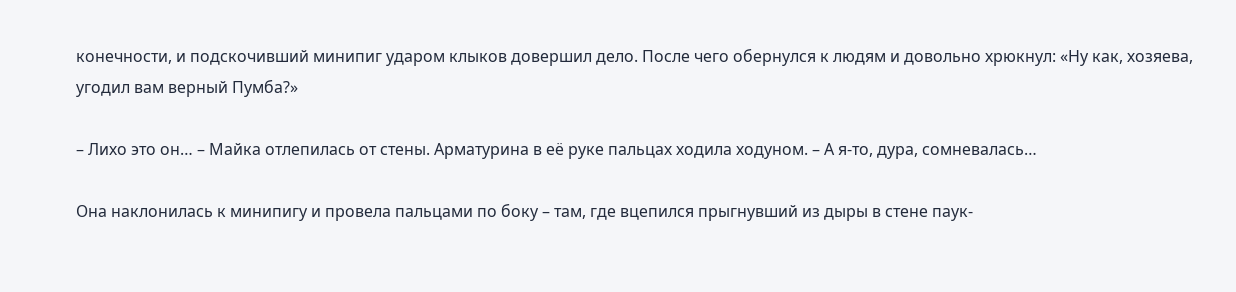конечности, и подскочивший минипиг ударом клыков довершил дело. После чего обернулся к людям и довольно хрюкнул: «Ну как, хозяева, угодил вам верный Пумба?»

– Лихо это он… – Майка отлепилась от стены. Арматурина в её руке пальцах ходила ходуном. – А я-то, дура, сомневалась…

Она наклонилась к минипигу и провела пальцами по боку – там, где вцепился прыгнувший из дыры в стене паук-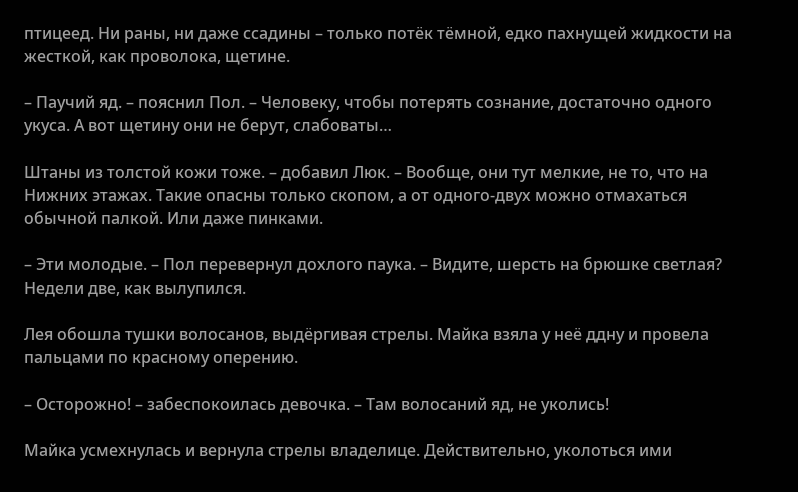птицеед. Ни раны, ни даже ссадины – только потёк тёмной, едко пахнущей жидкости на жесткой, как проволока, щетине.

– Паучий яд. – пояснил Пол. – Человеку, чтобы потерять сознание, достаточно одного укуса. А вот щетину они не берут, слабоваты…

Штаны из толстой кожи тоже. – добавил Люк. – Вообще, они тут мелкие, не то, что на Нижних этажах. Такие опасны только скопом, а от одного-двух можно отмахаться обычной палкой. Или даже пинками.

– Эти молодые. – Пол перевернул дохлого паука. – Видите, шерсть на брюшке светлая? Недели две, как вылупился.

Лея обошла тушки волосанов, выдёргивая стрелы. Майка взяла у неё ддну и провела пальцами по красному оперению.

– Осторожно! – забеспокоилась девочка. – Там волосаний яд, не уколись!

Майка усмехнулась и вернула стрелы владелице. Действительно, уколоться ими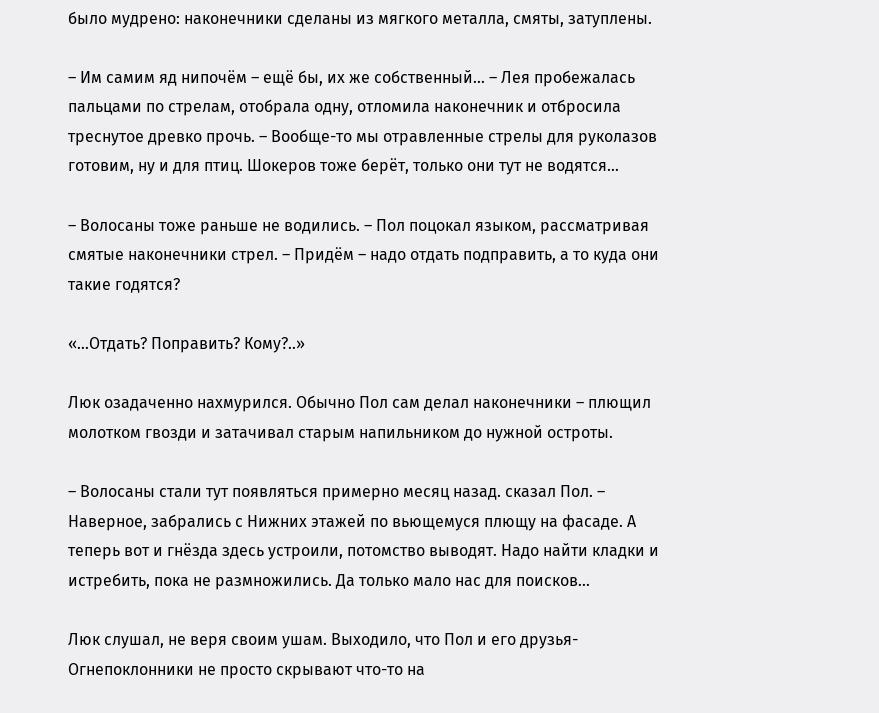было мудрено: наконечники сделаны из мягкого металла, смяты, затуплены.

– Им самим яд нипочём – ещё бы, их же собственный… – Лея пробежалась пальцами по стрелам, отобрала одну, отломила наконечник и отбросила треснутое древко прочь. – Вообще-то мы отравленные стрелы для руколазов готовим, ну и для птиц. Шокеров тоже берёт, только они тут не водятся…

– Волосаны тоже раньше не водились. – Пол поцокал языком, рассматривая смятые наконечники стрел. – Придём – надо отдать подправить, а то куда они такие годятся?

«…Отдать? Поправить? Кому?..»

Люк озадаченно нахмурился. Обычно Пол сам делал наконечники – плющил молотком гвозди и затачивал старым напильником до нужной остроты.

– Волосаны стали тут появляться примерно месяц назад. сказал Пол. – Наверное, забрались с Нижних этажей по вьющемуся плющу на фасаде. А теперь вот и гнёзда здесь устроили, потомство выводят. Надо найти кладки и истребить, пока не размножились. Да только мало нас для поисков…

Люк слушал, не веря своим ушам. Выходило, что Пол и его друзья-Огнепоклонники не просто скрывают что-то на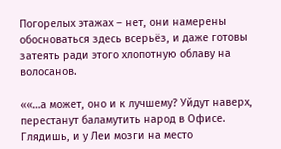Погорелых этажах – нет, они намерены обосноваться здесь всерьёз, и даже готовы затеять ради этого хлопотную облаву на волосанов.

««…а может, оно и к лучшему? Уйдут наверх, перестанут баламутить народ в Офисе. Глядишь, и у Леи мозги на место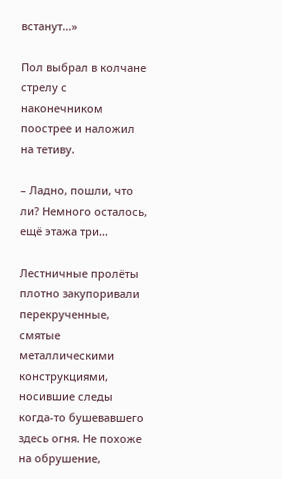встанут…»

Пол выбрал в колчане стрелу с наконечником поострее и наложил на тетиву.

– Ладно, пошли, что ли? Немного осталось, ещё этажа три…

Лестничные пролёты плотно закупоривали перекрученные, смятые металлическими конструкциями, носившие следы когда-то бушевавшего здесь огня. Не похоже на обрушение,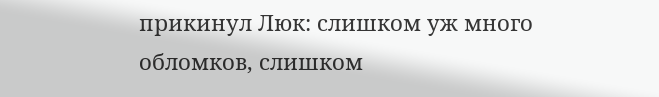прикинул Люк: слишком уж много обломков, слишком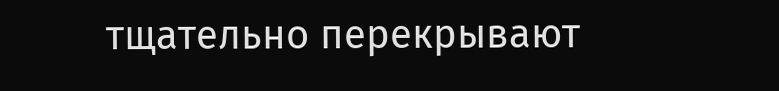тщательно перекрывают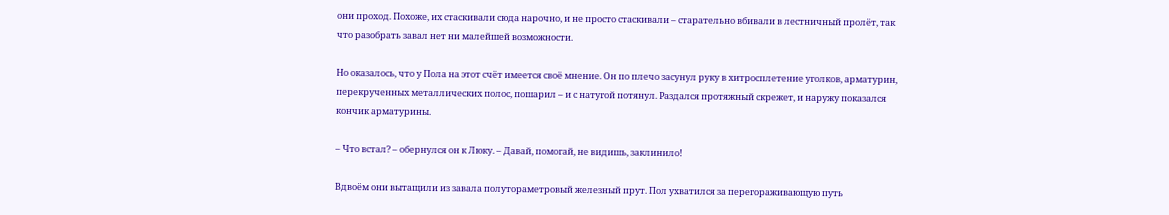они проход. Похоже, их стаскивали сюда нарочно, и не просто стаскивали – старательно вбивали в лестничный пролёт, так что разобрать завал нет ни малейшей возможности.

Но оказалось, что у Пола на этот счёт имеется своё мнение. Он по плечо засунул руку в хитросплетение уголков, арматурин, перекрученных металлических полос, пошарил – и с натугой потянул. Раздался протяжный скрежет, и наружу показался кончик арматурины.

– Что встал? – обернулся он к Люку. – Давай, помогай, не видишь, заклинило!

Вдвоём они вытащили из завала полутораметровый железный прут. Пол ухватился за перегораживающую путь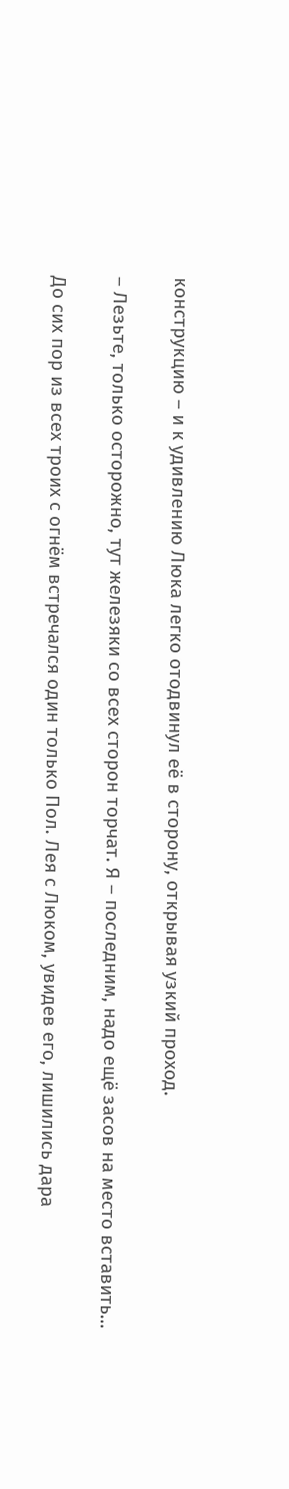конструкцию – и к удивлению Люка легко отодвинул её в сторону, открывая узкий проход.

– Лезьте, только осторожно, тут железяки со всех сторон торчат. Я – последним, надо ещё засов на место вставить…

До сих пор из всех троих с огнём встречался один только Пол. Лея с Люком, увидев его, лишились дара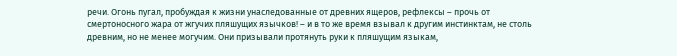речи. Огонь пугал, пробуждая к жизни унаследованные от древних ящеров, рефлексы – прочь от смертоносного жара от жгучих пляшущих язычков! – и в то же время взывал к другим инстинктам, не столь древним, но не менее могучим. Они призывали протянуть руки к пляшущим языкам,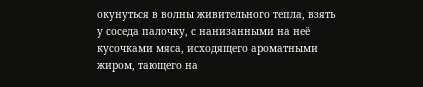окунуться в волны живительного тепла, взять у соседа палочку, с нанизанными на неё кусочками мяса, исходящего ароматными жиром, тающего на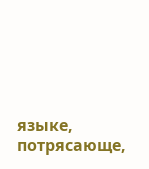языке, потрясающе,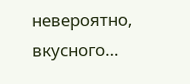невероятно, вкусного…